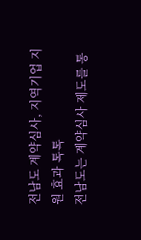전남도 계약심사, 지역기업 지원 효과 톡톡
전남도는 계약심사 제도를 통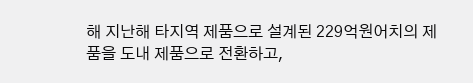해 지난해 타지역 제품으로 설계된 229억원어치의 제품을 도내 제품으로 전환하고,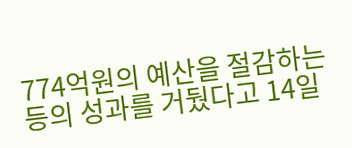774억원의 예산을 절감하는 등의 성과를 거뒀다고 14일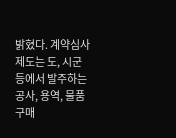밝혔다. 계약심사 제도는 도, 시군 등에서 발주하는 공사, 용역, 물품구매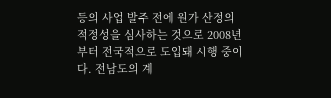등의 사업 발주 전에 원가 산정의 적정성을 심사하는 것으로 2008년부터 전국적으로 도입돼 시행 중이다. 전남도의 계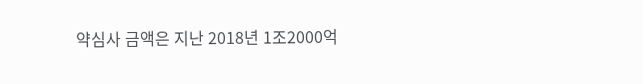약심사 금액은 지난 2018년 1조2000억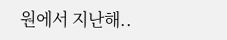원에서 지난해..